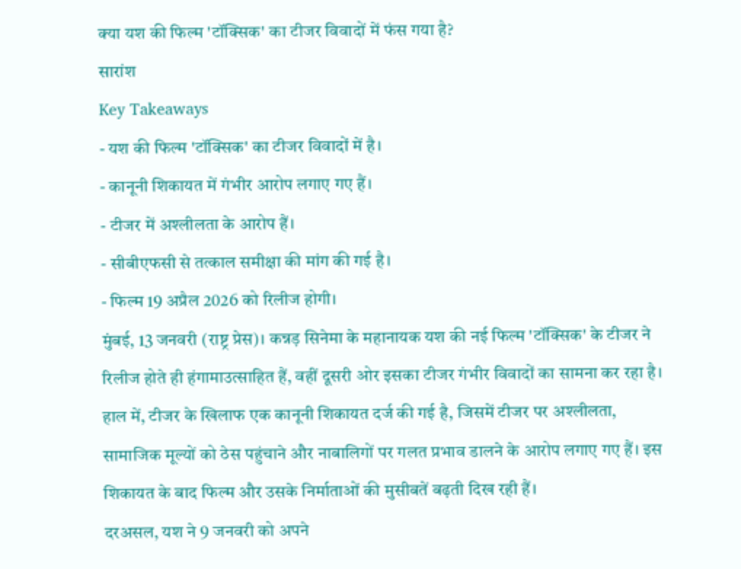क्या यश की फिल्म 'टॉक्सिक' का टीजर विवादों में फंस गया है?
सारांश
Key Takeaways
- यश की फिल्म 'टॉक्सिक' का टीजर विवादों में है।
- कानूनी शिकायत में गंभीर आरोप लगाए गए हैं।
- टीजर में अश्लीलता के आरोप हैं।
- सीबीएफसी से तत्काल समीक्षा की मांग की गई है।
- फिल्म 19 अप्रैल 2026 को रिलीज होगी।
मुंबई, 13 जनवरी (राष्ट्र प्रेस)। कन्नड़ सिनेमा के महानायक यश की नई फिल्म 'टॉक्सिक' के टीजर ने रिलीज होते ही हंगामाउत्साहित हैं, वहीं दूसरी ओर इसका टीजर गंभीर विवादों का सामना कर रहा है।
हाल में, टीजर के खिलाफ एक कानूनी शिकायत दर्ज की गई है, जिसमें टीजर पर अश्लीलता, सामाजिक मूल्यों को ठेस पहुंचाने और नाबालिगों पर गलत प्रभाव डालने के आरोप लगाए गए हैं। इस शिकायत के बाद फिल्म और उसके निर्माताओं की मुसीबतें बढ़ती दिख रही हैं।
दरअसल, यश ने 9 जनवरी को अपने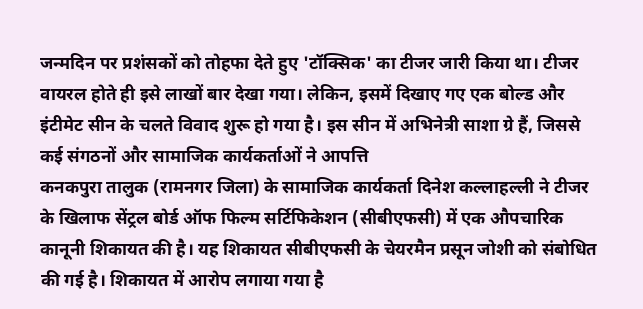जन्मदिन पर प्रशंसकों को तोहफा देते हुए 'टॉक्सिक' का टीजर जारी किया था। टीजर वायरल होते ही इसे लाखों बार देखा गया। लेकिन, इसमें दिखाए गए एक बोल्ड और इंटीमेट सीन के चलते विवाद शुरू हो गया है। इस सीन में अभिनेत्री साशा ग्रे हैं, जिससे कई संगठनों और सामाजिक कार्यकर्ताओं ने आपत्ति
कनकपुरा तालुक (रामनगर जिला) के सामाजिक कार्यकर्ता दिनेश कल्लाहल्ली ने टीजर के खिलाफ सेंट्रल बोर्ड ऑफ फिल्म सर्टिफिकेशन (सीबीएफसी) में एक औपचारिक कानूनी शिकायत की है। यह शिकायत सीबीएफसी के चेयरमैन प्रसून जोशी को संबोधित की गई है। शिकायत में आरोप लगाया गया है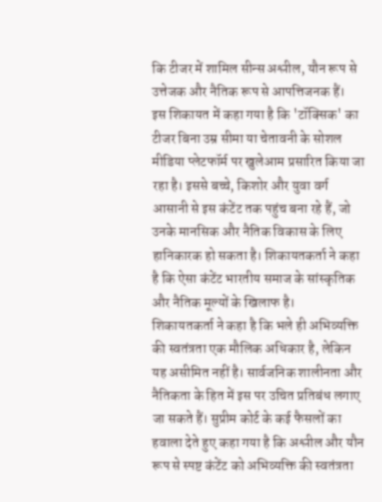कि टीजर में शामिल सीन्स अश्लील, यौन रूप से उत्तेजक और नैतिक रूप से आपत्तिजनक हैं।
इस शिकायत में कहा गया है कि 'टॉक्सिक' का टीजर बिना उम्र सीमा या चेतावनी के सोशल मीडिया प्लेटफॉर्म पर खुलेआम प्रसारित किया जा रहा है। इससे बच्चे, किशोर और युवा वर्ग आसानी से इस कंटेंट तक पहुंच बना रहे हैं, जो उनके मानसिक और नैतिक विकास के लिए हानिकारक हो सकता है। शिकायतकर्ता ने कहा है कि ऐसा कंटेंट भारतीय समाज के सांस्कृतिक और नैतिक मूल्यों के खिलाफ है।
शिकायतकर्ता ने कहा है कि भले ही अभिव्यक्ति की स्वतंत्रता एक मौलिक अधिकार है, लेकिन यह असीमित नहीं है। सार्वजनिक शालीनता और नैतिकता के हित में इस पर उचित प्रतिबंध लगाए जा सकते हैं। सुप्रीम कोर्ट के कई फैसलों का हवाला देते हुए कहा गया है कि अश्लील और यौन रूप से स्पष्ट कंटेंट को अभिव्यक्ति की स्वतंत्रता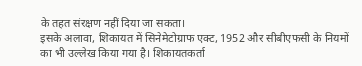के तहत संरक्षण नहीं दिया जा सकता।
इसके अलावा, शिकायत में सिनेमेटोग्राफ एक्ट, 1952 और सीबीएफसी के नियमों का भी उल्लेख किया गया है। शिकायतकर्ता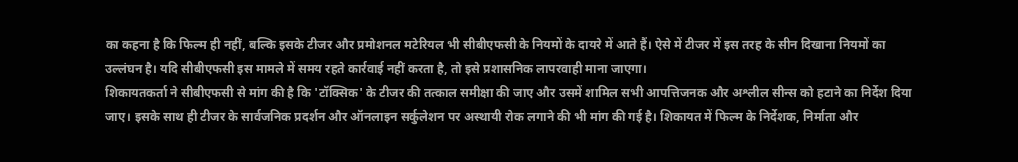का कहना है कि फिल्म ही नहीं, बल्कि इसके टीजर और प्रमोशनल मटेरियल भी सीबीएफसी के नियमों के दायरे में आते हैं। ऐसे में टीजर में इस तरह के सीन दिखाना नियमों का उल्लंघन है। यदि सीबीएफसी इस मामले में समय रहते कार्रवाई नहीं करता है, तो इसे प्रशासनिक लापरवाही माना जाएगा।
शिकायतकर्ता ने सीबीएफसी से मांग की है कि 'टॉक्सिक' के टीजर की तत्काल समीक्षा की जाए और उसमें शामिल सभी आपत्तिजनक और अश्लील सीन्स को हटाने का निर्देश दिया जाए। इसके साथ ही टीजर के सार्वजनिक प्रदर्शन और ऑनलाइन सर्कुलेशन पर अस्थायी रोक लगाने की भी मांग की गई है। शिकायत में फिल्म के निर्देशक, निर्माता और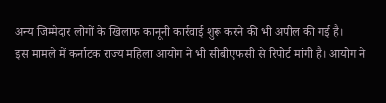अन्य जिम्मेदार लोगों के खिलाफ कानूनी कार्रवाई शुरू करने की भी अपील की गई है।
इस मामले में कर्नाटक राज्य महिला आयोग ने भी सीबीएफसी से रिपोर्ट मांगी है। आयोग ने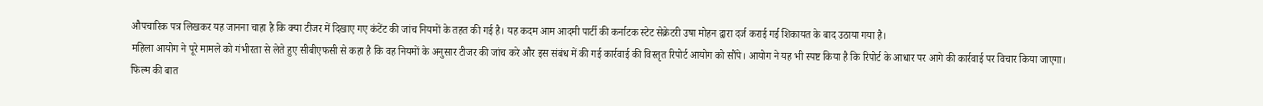औपचारिक पत्र लिखकर यह जानना चाहा है कि क्या टीजर में दिखाए गए कंटेंट की जांच नियमों के तहत की गई है। यह कदम आम आदमी पार्टी की कर्नाटक स्टेट सेक्रेटरी उषा मोहन द्वारा दर्ज कराई गई शिकायत के बाद उठाया गया है।
महिला आयोग ने पूरे मामले को गंभीरता से लेते हुए सीबीएफसी से कहा है कि वह नियमों के अनुसार टीजर की जांच करे और इस संबंध में की गई कार्रवाई की विस्तृत रिपोर्ट आयोग को सौंपे। आयोग ने यह भी स्पष्ट किया है कि रिपोर्ट के आधार पर आगे की कार्रवाई पर विचार किया जाएगा।
फिल्म की बात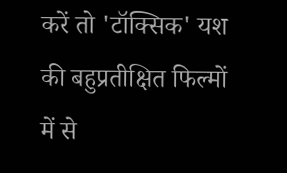करें तो 'टॉक्सिक' यश की बहुप्रतीक्षित फिल्मों में से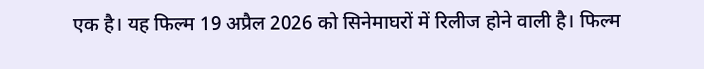एक है। यह फिल्म 19 अप्रैल 2026 को सिनेमाघरों में रिलीज होने वाली है। फिल्म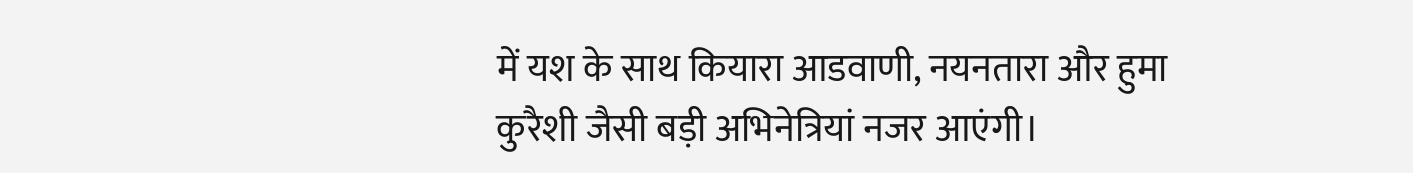में यश के साथ कियारा आडवाणी, नयनतारा और हुमा कुरैशी जैसी बड़ी अभिनेत्रियां नजर आएंगी।